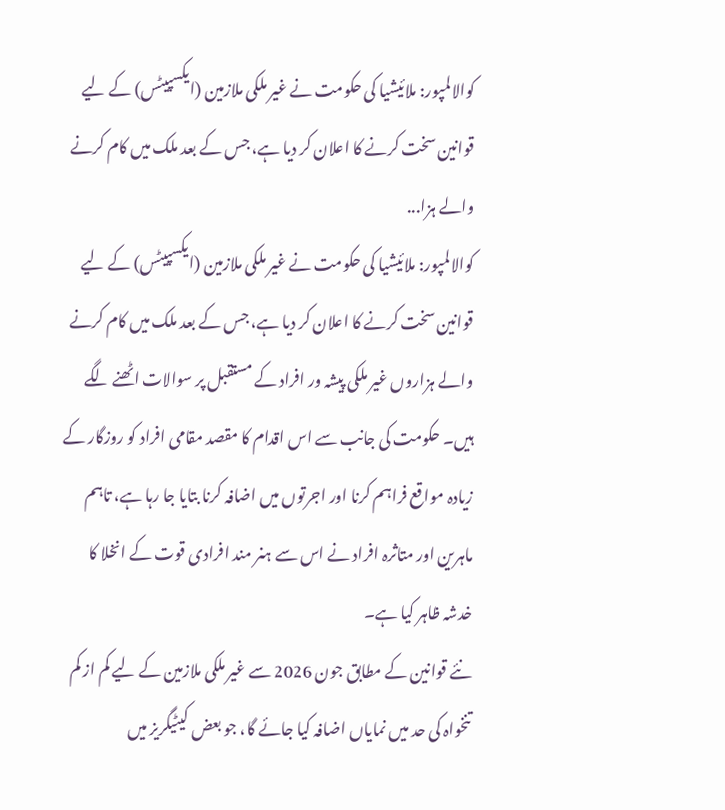کوالالمپور: ملائیشیا کی حکومت نے غیر ملکی ملازمین (ایکسپیٹس) کے لیے قوانین سخت کرنے کا اعلان کر دیا ہے، جس کے بعد ملک میں کام کرنے والے ہزا...
کوالالمپور: ملائیشیا کی حکومت نے غیر ملکی ملازمین (ایکسپیٹس) کے لیے قوانین سخت کرنے کا اعلان کر دیا ہے، جس کے بعد ملک میں کام کرنے والے ہزاروں غیر ملکی پیشہ ور افراد کے مستقبل پر سوالات اٹھنے لگے ہیں۔ حکومت کی جانب سے اس اقدام کا مقصد مقامی افراد کو روزگار کے زیادہ مواقع فراہم کرنا اور اجرتوں میں اضافہ کرنا بتایا جا رہا ہے، تاہم ماہرین اور متاثرہ افراد نے اس سے ہنر مند افرادی قوت کے انخلا کا خدشہ ظاہر کیا ہے۔
نئے قوانین کے مطابق جون 2026 سے غیر ملکی ملازمین کے لیے کم از کم تنخواہ کی حد میں نمایاں اضافہ کیا جائے گا، جو بعض کیٹیگریز میں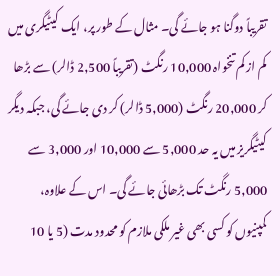تقریباً دوگنا ہو جائے گی۔ مثال کے طور پر، ایک کیٹیگری میں کم از کم تنخواہ 10,000 رنگٹ (تقریباً 2,500 ڈالر) سے بڑھا کر 20,000 رنگٹ (5,000 ڈالر) کر دی جائے گی، جبکہ دیگر کیٹیگریز میں یہ حد 5,000 سے 10,000 اور 3,000 سے 5,000 رنگٹ تک بڑھائی جائے گی۔ اس کے علاوہ، کمپنیوں کو کسی بھی غیر ملکی ملازم کو محدود مدت (5 یا 10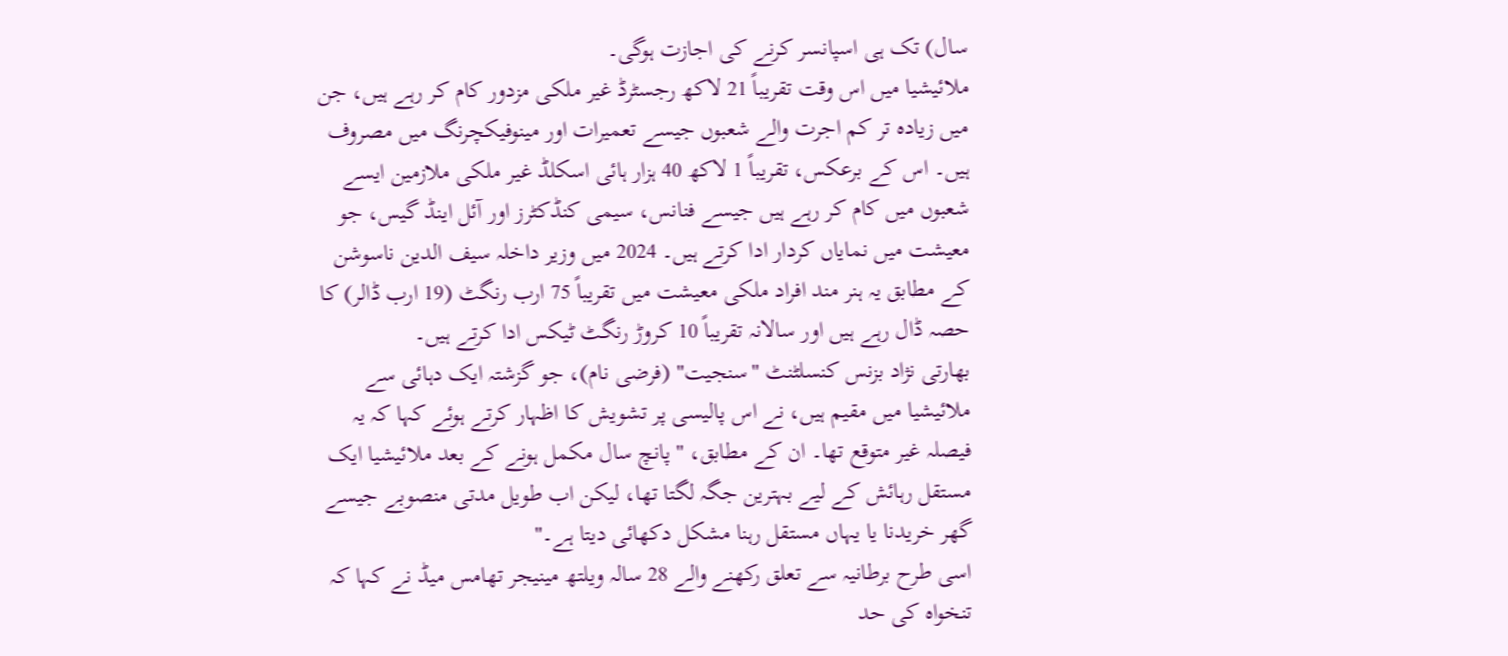سال) تک ہی اسپانسر کرنے کی اجازت ہوگی۔
ملائیشیا میں اس وقت تقریباً 21 لاکھ رجسٹرڈ غیر ملکی مزدور کام کر رہے ہیں، جن میں زیادہ تر کم اجرت والے شعبوں جیسے تعمیرات اور مینوفیکچرنگ میں مصروف ہیں۔ اس کے برعکس، تقریباً 1 لاکھ 40 ہزار ہائی اسکلڈ غیر ملکی ملازمین ایسے شعبوں میں کام کر رہے ہیں جیسے فنانس، سیمی کنڈکٹرز اور آئل اینڈ گیس، جو معیشت میں نمایاں کردار ادا کرتے ہیں۔ 2024 میں وزیر داخلہ سیف الدین ناسوشن کے مطابق یہ ہنر مند افراد ملکی معیشت میں تقریباً 75 ارب رنگٹ (19 ارب ڈالر) کا حصہ ڈال رہے ہیں اور سالانہ تقریباً 10 کروڑ رنگٹ ٹیکس ادا کرتے ہیں۔
بھارتی نژاد بزنس کنسلٹنٹ "سنجیت" (فرضی نام)، جو گزشتہ ایک دہائی سے ملائیشیا میں مقیم ہیں، نے اس پالیسی پر تشویش کا اظہار کرتے ہوئے کہا کہ یہ فیصلہ غیر متوقع تھا۔ ان کے مطابق، "پانچ سال مکمل ہونے کے بعد ملائیشیا ایک مستقل رہائش کے لیے بہترین جگہ لگتا تھا، لیکن اب طویل مدتی منصوبے جیسے گھر خریدنا یا یہاں مستقل رہنا مشکل دکھائی دیتا ہے۔"
اسی طرح برطانیہ سے تعلق رکھنے والے 28 سالہ ویلتھ مینیجر تھامس میڈ نے کہا کہ تنخواہ کی حد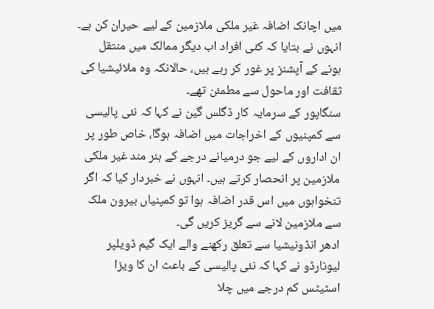میں اچانک اضافہ غیر ملکی ملازمین کے لیے حیران کن ہے۔ انہوں نے بتایا کہ کئی افراد اب دیگر ممالک میں منتقل ہونے کے آپشنز پر غور کر رہے ہیں، حالانکہ وہ ملائیشیا کی ثقافت اور ماحول سے مطمئن تھے۔
سنگاپور کے سرمایہ کار ڈگلس گین نے کہا کہ نئی پالیسی سے کمپنیوں کے اخراجات میں اضافہ ہوگا، خاص طور پر ان اداروں کے لیے جو درمیانے درجے کے ہنر مند غیر ملکی ملازمین پر انحصار کرتے ہیں۔ انہوں نے خبردار کیا کہ اگر تنخواہوں میں اس قدر اضافہ ہوا تو کمپنیاں بیرون ملک سے ملازمین لانے سے گریز کریں گی۔
ادھر انڈونیشیا سے تعلق رکھنے والے ایک گیم ڈویلپر لیونارڈو نے کہا کہ نئی پالیسی کے باعث ان کا ویزا اسٹیٹس کم درجے میں چلا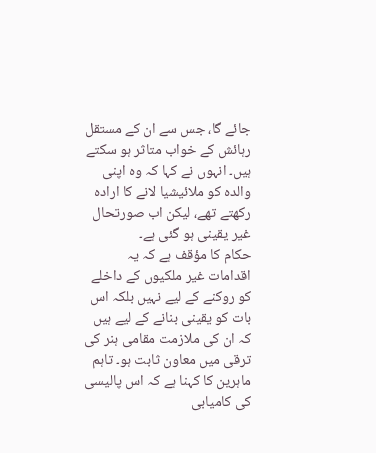جائے گا، جس سے ان کے مستقل رہائش کے خواب متاثر ہو سکتے ہیں۔ انہوں نے کہا کہ وہ اپنی والدہ کو ملائیشیا لانے کا ارادہ رکھتے تھے، لیکن اب صورتحال غیر یقینی ہو گئی ہے۔
حکام کا مؤقف ہے کہ یہ اقدامات غیر ملکیوں کے داخلے کو روکنے کے لیے نہیں بلکہ اس بات کو یقینی بنانے کے لیے ہیں کہ ان کی ملازمت مقامی ہنر کی ترقی میں معاون ثابت ہو۔ تاہم ماہرین کا کہنا ہے کہ اس پالیسی کی کامیابی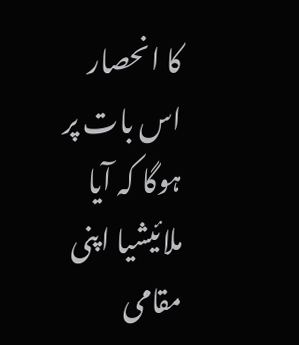کا انحصار اس بات پر ہوگا کہ آیا ملائیشیا اپنی مقامی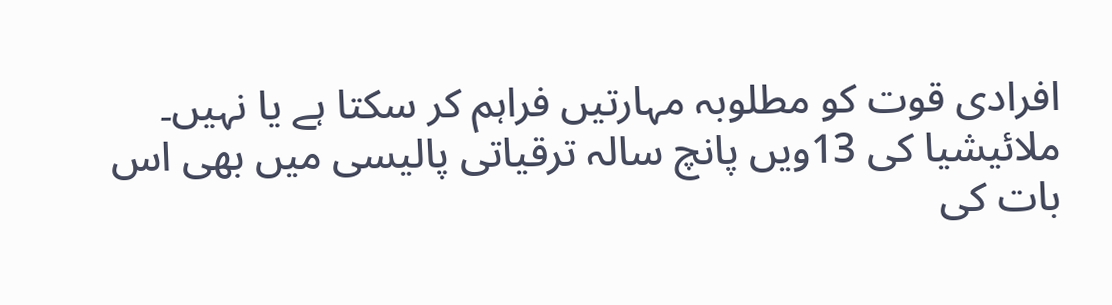افرادی قوت کو مطلوبہ مہارتیں فراہم کر سکتا ہے یا نہیں۔
ملائیشیا کی 13ویں پانچ سالہ ترقیاتی پالیسی میں بھی اس بات کی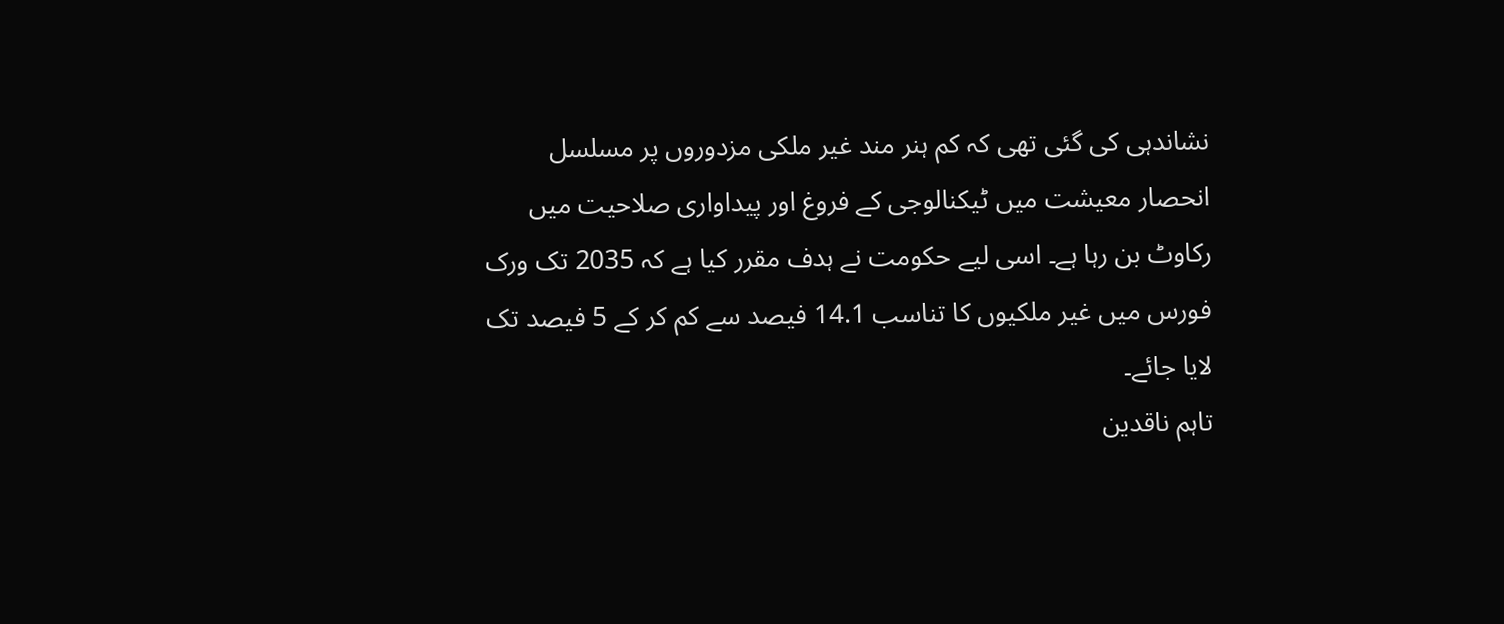نشاندہی کی گئی تھی کہ کم ہنر مند غیر ملکی مزدوروں پر مسلسل انحصار معیشت میں ٹیکنالوجی کے فروغ اور پیداواری صلاحیت میں رکاوٹ بن رہا ہے۔ اسی لیے حکومت نے ہدف مقرر کیا ہے کہ 2035 تک ورک فورس میں غیر ملکیوں کا تناسب 14.1 فیصد سے کم کر کے 5 فیصد تک لایا جائے۔
تاہم ناقدین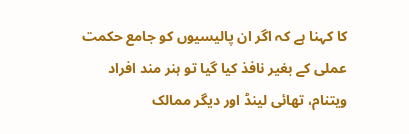کا کہنا ہے کہ اگر ان پالیسیوں کو جامع حکمت عملی کے بغیر نافذ کیا گیا تو ہنر مند افراد ویتنام، تھائی لینڈ اور دیگر ممالک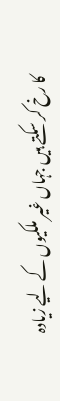کا رخ کر سکتے ہیں جہاں غیر ملکیوں کے لیے زیادہ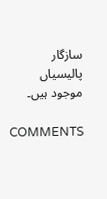سازگار پالیسیاں موجود ہیں۔

COMMENTS